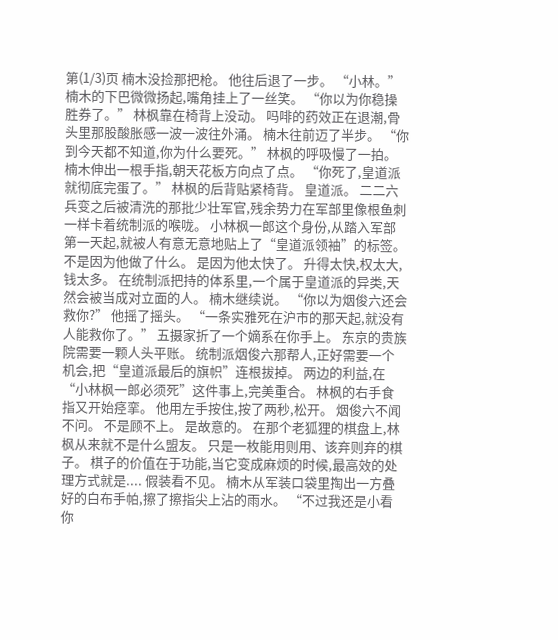第(1/3)页 楠木没捡那把枪。 他往后退了一步。 “小林。” 楠木的下巴微微扬起,嘴角挂上了一丝笑。 “你以为你稳操胜券了。” 林枫靠在椅背上没动。 吗啡的药效正在退潮,骨头里那股酸胀感一波一波往外涌。 楠木往前迈了半步。 “你到今天都不知道,你为什么要死。” 林枫的呼吸慢了一拍。 楠木伸出一根手指,朝天花板方向点了点。 “你死了,皇道派就彻底完蛋了。” 林枫的后背贴紧椅背。 皇道派。 二二六兵变之后被清洗的那批少壮军官,残余势力在军部里像根鱼刺一样卡着统制派的喉咙。 小林枫一郎这个身份,从踏入军部第一天起,就被人有意无意地贴上了“皇道派领袖”的标签。 不是因为他做了什么。 是因为他太快了。 升得太快,权太大,钱太多。 在统制派把持的体系里,一个属于皇道派的异类,天然会被当成对立面的人。 楠木继续说。 “你以为烟俊六还会救你?” 他摇了摇头。 “一条实雅死在沪市的那天起,就没有人能救你了。” 五摄家折了一个嫡系在你手上。 东京的贵族院需要一颗人头平账。 统制派烟俊六那帮人,正好需要一个机会,把“皇道派最后的旗帜”连根拔掉。 两边的利益,在“小林枫一郎必须死”这件事上,完美重合。 林枫的右手食指又开始痉挛。 他用左手按住,按了两秒,松开。 烟俊六不闻不问。 不是顾不上。 是故意的。 在那个老狐狸的棋盘上,林枫从来就不是什么盟友。 只是一枚能用则用、该弃则弃的棋子。 棋子的价值在于功能,当它变成麻烦的时候,最高效的处理方式就是.... 假装看不见。 楠木从军装口袋里掏出一方叠好的白布手帕,擦了擦指尖上沾的雨水。 “不过我还是小看你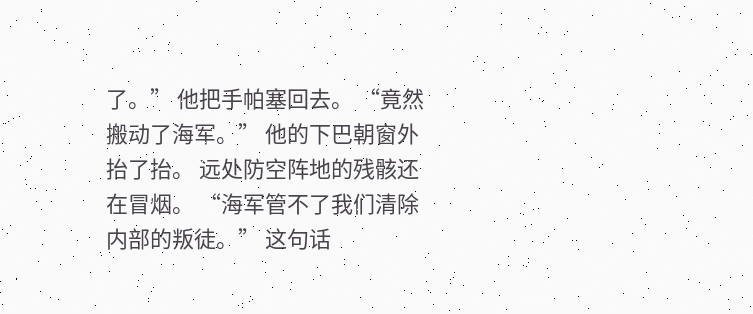了。” 他把手帕塞回去。 “竟然搬动了海军。” 他的下巴朝窗外抬了抬。 远处防空阵地的残骸还在冒烟。 “海军管不了我们清除内部的叛徒。” 这句话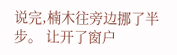说完,楠木往旁边挪了半步。 让开了窗户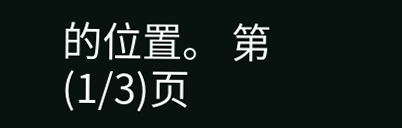的位置。 第(1/3)页